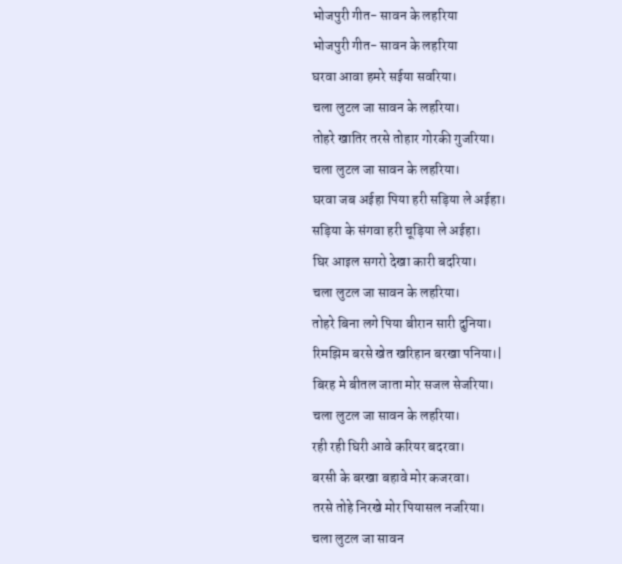भोजपुरी गीत- सावन के लहरिया
भोजपुरी गीत- सावन के लहरिया
घरवा आवा हमरे सईया सवरिया।
चला लुटल जा सावन के लहरिया।
तोहरे खातिर तरसे तोहार गोरकी गुजरिया।
चला लुटल जा सावन के लहरिया।
घरवा जब अईहा पिया हरी सड़िया ले अईहा।
सड़िया के संगवा हरी चूड़िया ले अईहा।
घिर आइल सगरो देखा कारी बदरिया।
चला लुटल जा सावन के लहरिया।
तोहरे बिना लगे पिया बीरान सारी दुनिया।
रिमझिम बरसे खेत खरिहान बरखा पनिया।|
बिरह मे बीतल जाता मोर सजल सेजरिया।
चला लुटल जा सावन के लहरिया।
रही रही घिरी आवे करियर बदरवा।
बरसी के बरखा बहावे मोर कजरवा।
तरसे तोहे निरखे मोर पियासल नजरिया।
चला लुटल जा सावन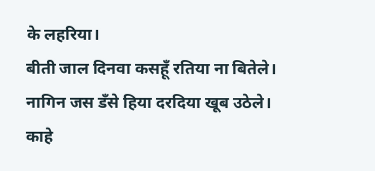के लहरिया।
बीती जाल दिनवा कसहूँ रतिया ना बितेले।
नागिन जस डँसे हिया दरदिया खूब उठेले।
काहे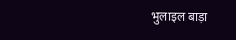भुलाइल बाड़ा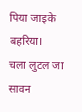पिया जाइके बहरिया।
चला लुटल जा सावन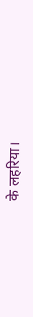के लहरिया।